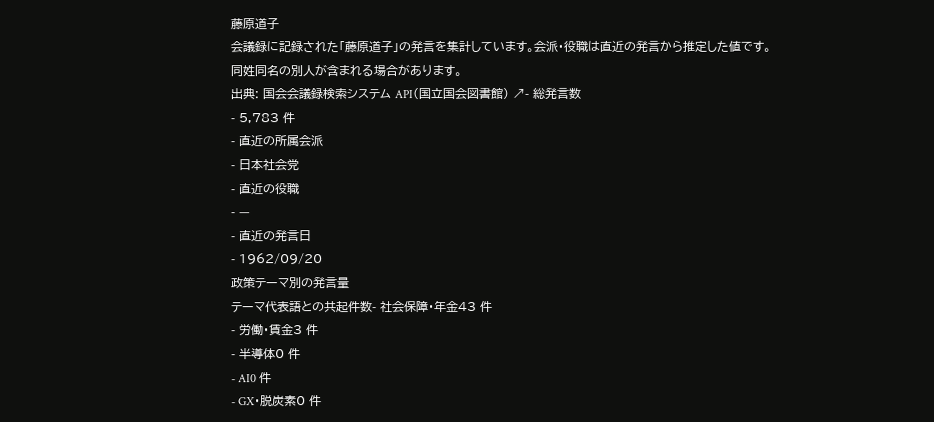藤原道子
会議録に記録された「藤原道子」の発言を集計しています。会派・役職は直近の発言から推定した値です。同姓同名の別人が含まれる場合があります。
出典: 国会会議録検索システム API(国立国会図書館) ↗- 総発言数
- 5,783 件
- 直近の所属会派
- 日本社会党
- 直近の役職
- —
- 直近の発言日
- 1962/09/20
政策テーマ別の発言量
テーマ代表語との共起件数- 社会保障・年金43 件
- 労働・賃金3 件
- 半導体0 件
- AI0 件
- GX・脱炭素0 件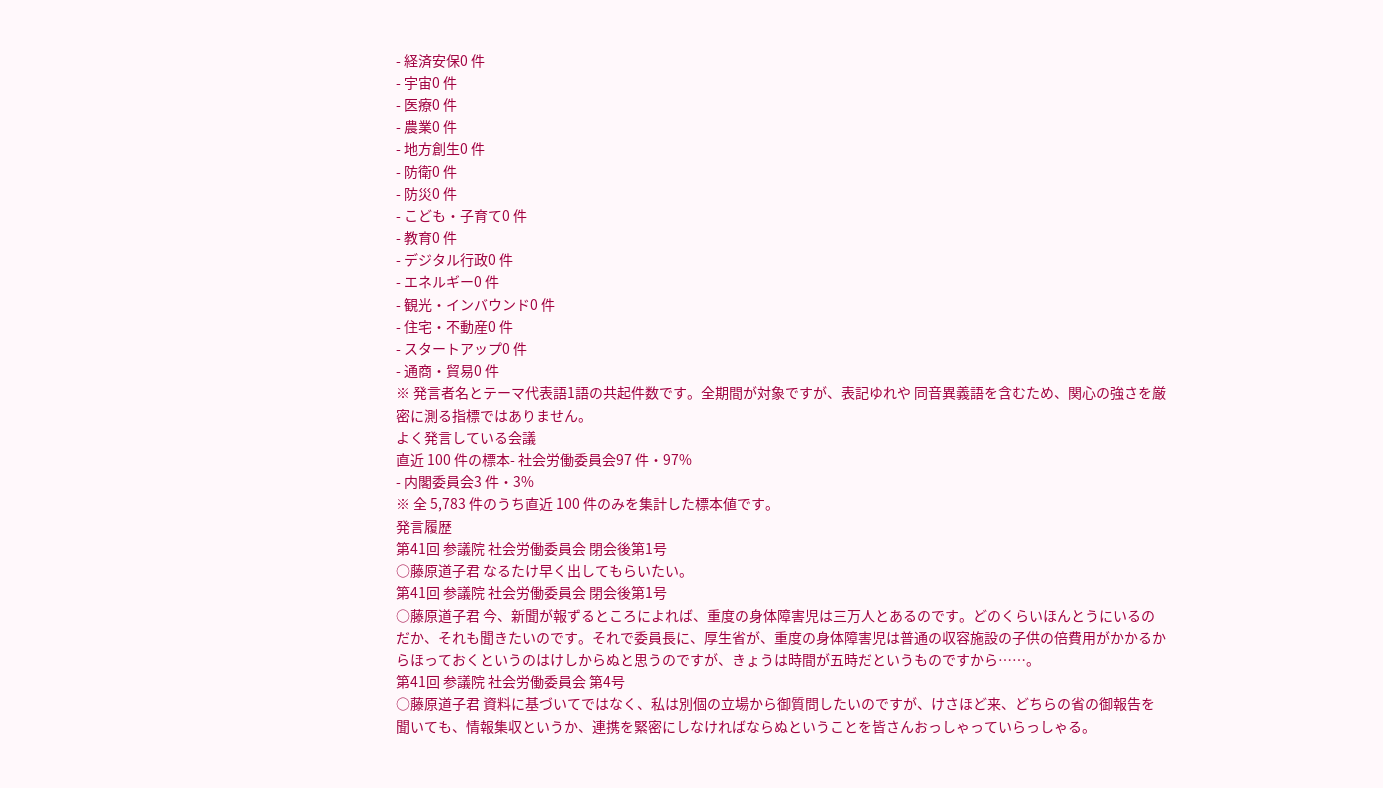- 経済安保0 件
- 宇宙0 件
- 医療0 件
- 農業0 件
- 地方創生0 件
- 防衛0 件
- 防災0 件
- こども・子育て0 件
- 教育0 件
- デジタル行政0 件
- エネルギー0 件
- 観光・インバウンド0 件
- 住宅・不動産0 件
- スタートアップ0 件
- 通商・貿易0 件
※ 発言者名とテーマ代表語1語の共起件数です。全期間が対象ですが、表記ゆれや 同音異義語を含むため、関心の強さを厳密に測る指標ではありません。
よく発言している会議
直近 100 件の標本- 社会労働委員会97 件・97%
- 内閣委員会3 件・3%
※ 全 5,783 件のうち直近 100 件のみを集計した標本値です。
発言履歴
第41回 参議院 社会労働委員会 閉会後第1号
○藤原道子君 なるたけ早く出してもらいたい。
第41回 参議院 社会労働委員会 閉会後第1号
○藤原道子君 今、新聞が報ずるところによれば、重度の身体障害児は三万人とあるのです。どのくらいほんとうにいるのだか、それも聞きたいのです。それで委員長に、厚生省が、重度の身体障害児は普通の収容施設の子供の倍費用がかかるからほっておくというのはけしからぬと思うのですが、きょうは時間が五時だというものですから……。
第41回 参議院 社会労働委員会 第4号
○藤原道子君 資料に基づいてではなく、私は別個の立場から御質問したいのですが、けさほど来、どちらの省の御報告を聞いても、情報集収というか、連携を緊密にしなければならぬということを皆さんおっしゃっていらっしゃる。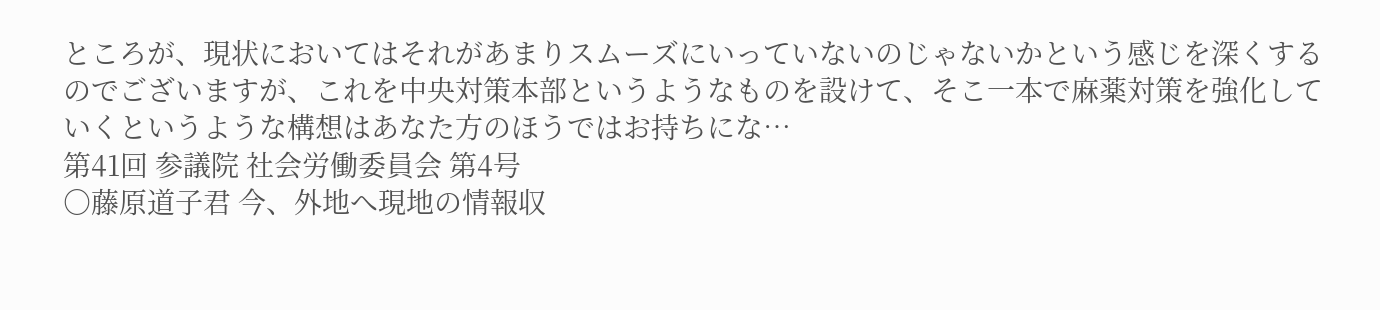ところが、現状においてはそれがあまりスムーズにいっていないのじゃないかという感じを深くするのでございますが、これを中央対策本部というようなものを設けて、そこ一本で麻薬対策を強化していくというような構想はあなた方のほうではお持ちにな…
第41回 参議院 社会労働委員会 第4号
○藤原道子君 今、外地へ現地の情報収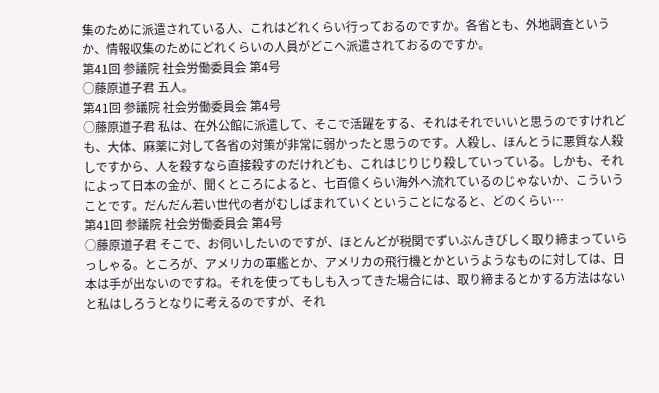集のために派遣されている人、これはどれくらい行っておるのですか。各省とも、外地調査というか、情報収集のためにどれくらいの人員がどこへ派遣されておるのですか。
第41回 参議院 社会労働委員会 第4号
○藤原道子君 五人。
第41回 参議院 社会労働委員会 第4号
○藤原道子君 私は、在外公館に派遣して、そこで活躍をする、それはそれでいいと思うのですけれども、大体、麻薬に対して各省の対策が非常に弱かったと思うのです。人殺し、ほんとうに悪質な人殺しですから、人を殺すなら直接殺すのだけれども、これはじりじり殺していっている。しかも、それによって日本の金が、聞くところによると、七百億くらい海外へ流れているのじゃないか、こういうことです。だんだん若い世代の者がむしばまれていくということになると、どのくらい…
第41回 参議院 社会労働委員会 第4号
○藤原道子君 そこで、お伺いしたいのですが、ほとんどが税関でずいぶんきびしく取り締まっていらっしゃる。ところが、アメリカの軍艦とか、アメリカの飛行機とかというようなものに対しては、日本は手が出ないのですね。それを使ってもしも入ってきた場合には、取り締まるとかする方法はないと私はしろうとなりに考えるのですが、それ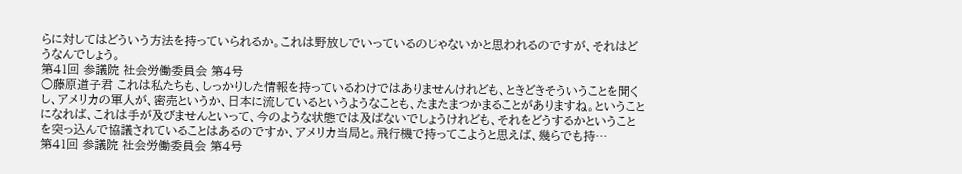らに対してはどういう方法を持っていられるか。これは野放しでいっているのじゃないかと思われるのですが、それはどうなんでしょう。
第41回 参議院 社会労働委員会 第4号
○藤原道子君 これは私たちも、しっかりした情報を持っているわけではありませんけれども、ときどきそういうことを聞くし、アメリカの軍人が、密売というか、日本に流しているというようなことも、たまたまつかまることがありますね。ということになれば、これは手が及びませんといって、今のような状態では及ばないでしょうけれども、それをどうするかということを突っ込んで協議されていることはあるのですか、アメリカ当局と。飛行機で持ってこようと思えば、幾らでも持…
第41回 参議院 社会労働委員会 第4号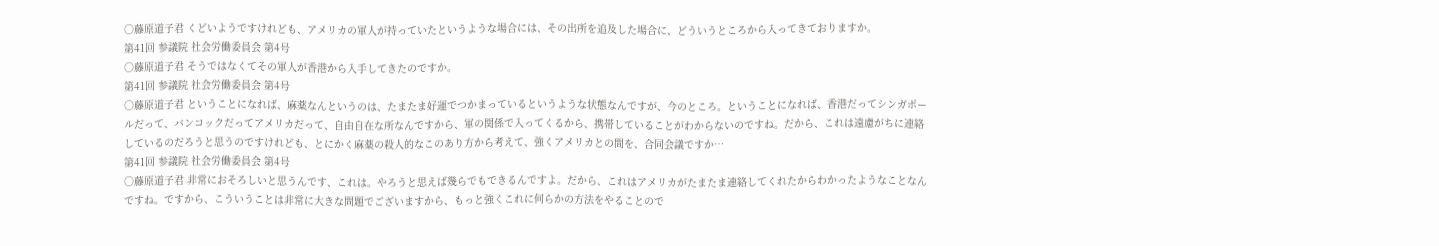○藤原道子君 くどいようですけれども、アメリカの軍人が持っていたというような場合には、その出所を追及した場合に、どういうところから入ってきておりますか。
第41回 参議院 社会労働委員会 第4号
○藤原道子君 そうではなくてその軍人が香港から入手してきたのですか。
第41回 参議院 社会労働委員会 第4号
○藤原道子君 ということになれば、麻薬なんというのは、たまたま好運でつかまっているというような状態なんですが、今のところ。ということになれば、香港だってシンガポールだって、バンコックだってアメリカだって、自由自在な所なんですから、軍の関係で入ってくるから、携帯していることがわからないのですね。だから、これは遠慮がちに連絡しているのだろうと思うのですけれども、とにかく麻薬の殺人的なこのあり方から考えて、強くアメリカとの間を、合同会議ですか…
第41回 参議院 社会労働委員会 第4号
○藤原道子君 非常におそろしいと思うんです、これは。やろうと思えば幾らでもできるんですよ。だから、これはアメリカがたまたま連絡してくれたからわかったようなことなんですね。ですから、こういうことは非常に大きな問題でございますから、もっと強くこれに何らかの方法をやることので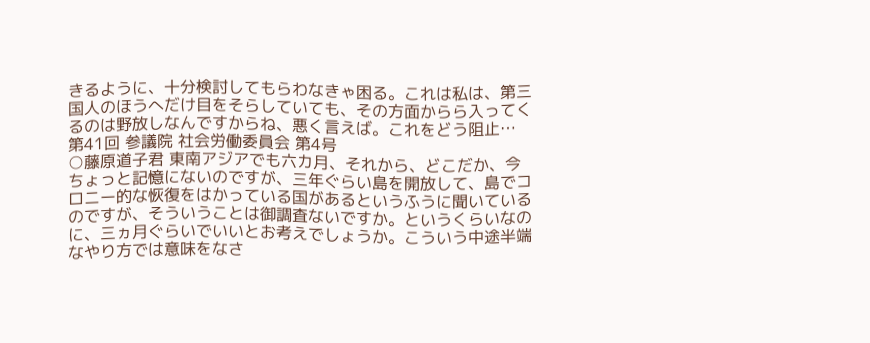きるように、十分検討してもらわなきゃ困る。これは私は、第三国人のほうへだけ目をそらしていても、その方面からら入ってくるのは野放しなんですからね、悪く言えば。これをどう阻止…
第41回 参議院 社会労働委員会 第4号
○藤原道子君 東南アジアでも六カ月、それから、どこだか、今ちょっと記憶にないのですが、三年ぐらい島を開放して、島でコロニー的な恢復をはかっている国があるというふうに聞いているのですが、そういうことは御調査ないですか。というくらいなのに、三ヵ月ぐらいでいいとお考えでしょうか。こういう中途半端なやり方では意味をなさ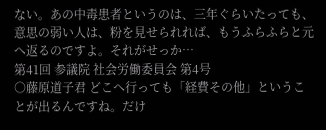ない。あの中毒患者というのは、三年ぐらいたっても、意思の弱い人は、粉を見せられれば、もうふらふらと元へ返るのですよ。それがせっか…
第41回 参議院 社会労働委員会 第4号
○藤原道子君 どこへ行っても「経費その他」ということが出るんですね。だけ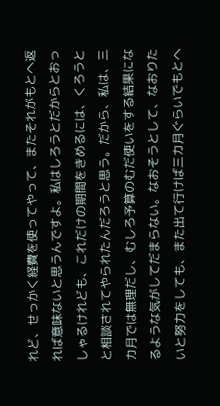れど、せっかく経費を使ってやって、またそれがもとへ返れば意味ないと思うんですよ。私はしろうとだからとおっしゃるけれども、これだけの期間をきめるには、くろうとと相談されてやられたんだろうと思う。だから、私は、三カ月では無理だし、むしろ予算のむだ使いをする結果になるような気がしてだまらない。なおそうとして、なおりたいと努力をしても、また出て行けば三カ月ぐらいでもとへ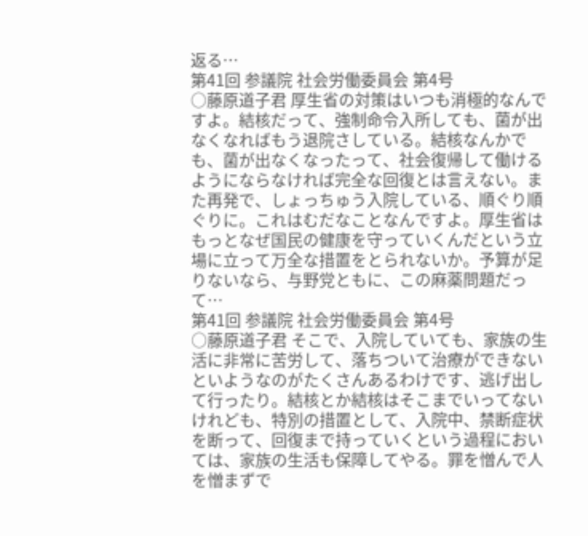返る…
第41回 参議院 社会労働委員会 第4号
○藤原道子君 厚生省の対策はいつも消極的なんですよ。結核だって、強制命令入所しても、菌が出なくなればもう退院さしている。結核なんかでも、菌が出なくなったって、社会復帰して働けるようにならなければ完全な回復とは言えない。また再発で、しょっちゅう入院している、順ぐり順ぐりに。これはむだなことなんですよ。厚生省はもっとなぜ国民の健康を守っていくんだという立場に立って万全な措置をとられないか。予算が足りないなら、与野党ともに、この麻薬問題だって…
第41回 参議院 社会労働委員会 第4号
○藤原道子君 そこで、入院していても、家族の生活に非常に苦労して、落ちついて治療ができないといようなのがたくさんあるわけです、逃げ出して行ったり。結核とか結核はそこまでいってないけれども、特別の措置として、入院中、禁断症状を断って、回復まで持っていくという過程においては、家族の生活も保障してやる。罪を憎んで人を憎まずで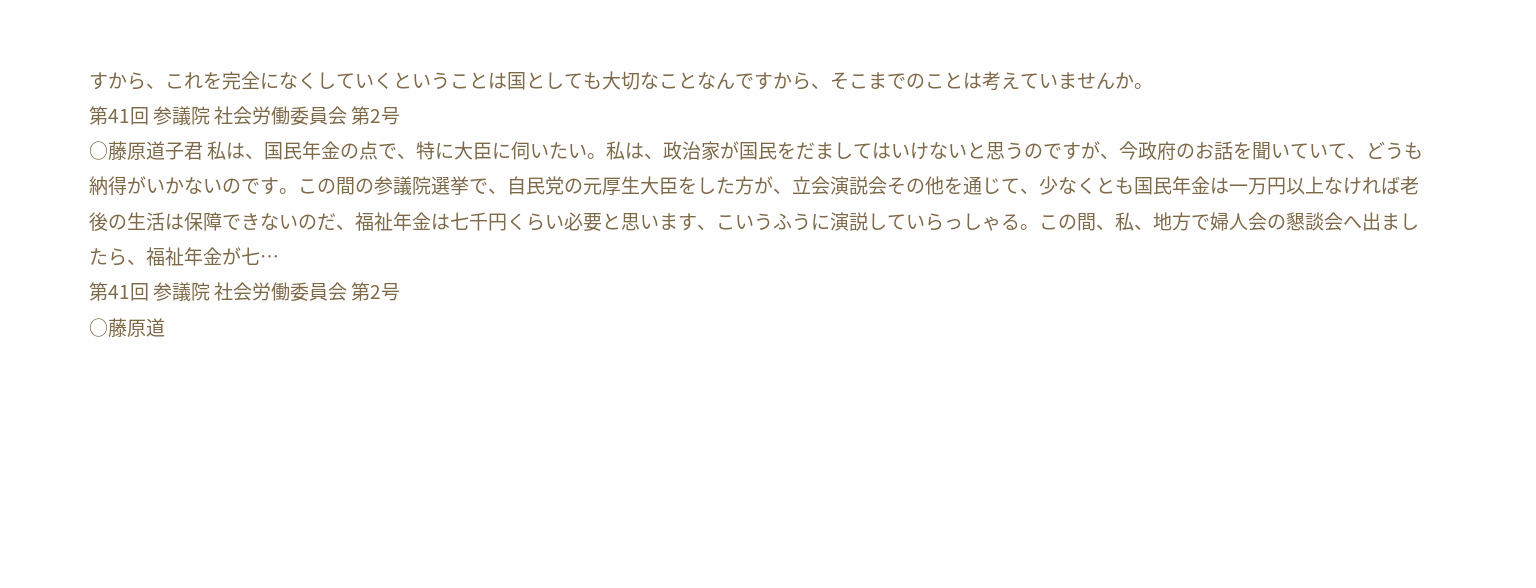すから、これを完全になくしていくということは国としても大切なことなんですから、そこまでのことは考えていませんか。
第41回 参議院 社会労働委員会 第2号
○藤原道子君 私は、国民年金の点で、特に大臣に伺いたい。私は、政治家が国民をだましてはいけないと思うのですが、今政府のお話を聞いていて、どうも納得がいかないのです。この間の参議院選挙で、自民党の元厚生大臣をした方が、立会演説会その他を通じて、少なくとも国民年金は一万円以上なければ老後の生活は保障できないのだ、福祉年金は七千円くらい必要と思います、こいうふうに演説していらっしゃる。この間、私、地方で婦人会の懇談会へ出ましたら、福祉年金が七…
第41回 参議院 社会労働委員会 第2号
○藤原道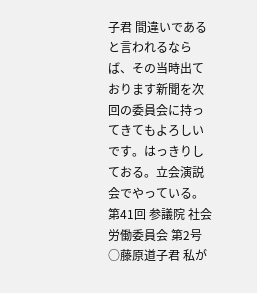子君 間違いであると言われるならば、その当時出ております新聞を次回の委員会に持ってきてもよろしいです。はっきりしておる。立会演説会でやっている。
第41回 参議院 社会労働委員会 第2号
○藤原道子君 私が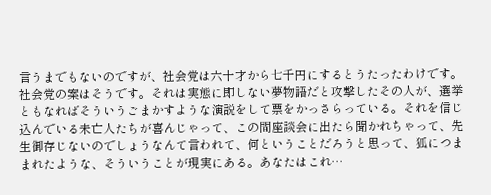言うまでもないのですが、社会党は六十才から七千円にするとうたったわけです。社会党の案はそうです。それは実態に即しない夢物語だと攻撃したその人が、選挙ともなればそういうごまかすような演説をして票をかっさらっている。それを信じ込んでいる未亡人たちが喜んじゃって、この間座談会に出たら聞かれちゃって、先生御存じないのでしょうなんて言われて、何ということだろうと思って、狐につままれたような、そういうことが現実にある。あなたはこれ…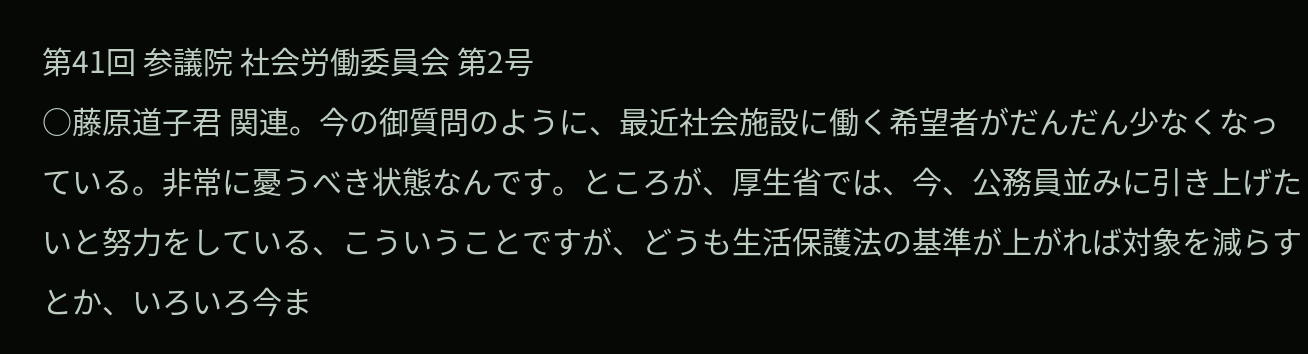第41回 参議院 社会労働委員会 第2号
○藤原道子君 関連。今の御質問のように、最近社会施設に働く希望者がだんだん少なくなっている。非常に憂うべき状態なんです。ところが、厚生省では、今、公務員並みに引き上げたいと努力をしている、こういうことですが、どうも生活保護法の基準が上がれば対象を減らすとか、いろいろ今ま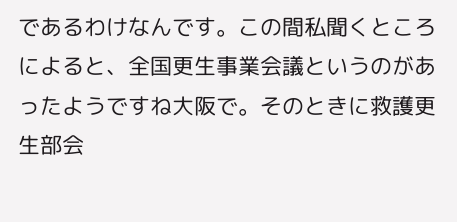であるわけなんです。この間私聞くところによると、全国更生事業会議というのがあったようですね大阪で。そのときに救護更生部会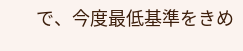で、今度最低基準をきめ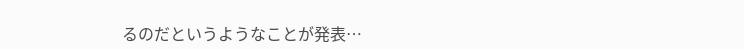るのだというようなことが発表…